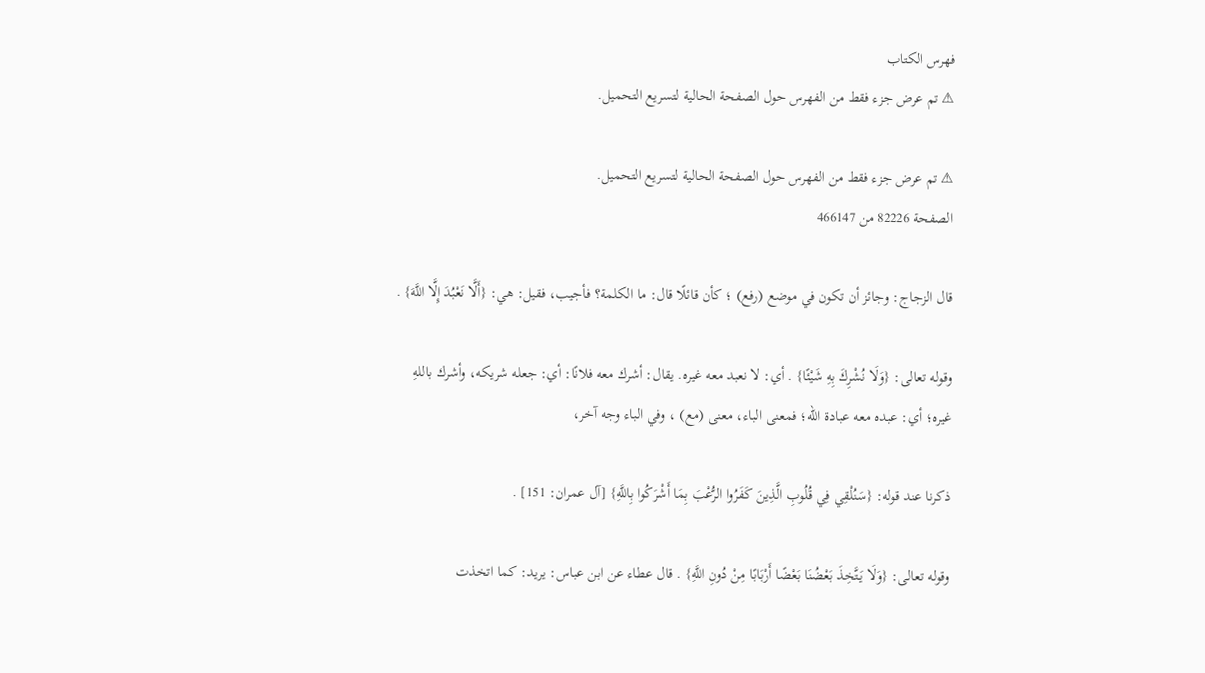فهرس الكتاب
⚠ تم عرض جزء فقط من الفهرس حول الصفحة الحالية لتسريع التحميل.

⚠ تم عرض جزء فقط من الفهرس حول الصفحة الحالية لتسريع التحميل.
الصفحة 82226 من 466147

قال الزجاج: وجائز أن تكون في موضع (رفع) ؛ كأن قائلًا قال: ما الكلمة؟ فأجيب، فقيل: هي: {أَلَّا نَعْبُدَ إِلَّا اللَّهَ} .

وقوله تعالى: {وَلَا نُشْرِكَ بِهِ شَيْئًا} . أي: لا نعبد معه غيره. يقال: أشرك معه فلانًا: أي: جعله شريكه، وأشرك باللهِ غيره؛ أي: عبده معه عبادة الله؛ فمعنى الباء، معنى (مع) ، وفي الباء وجه آخر،

ذكرنا عند قوله: {سَنُلْقِي فِي قُلُوبِ الَّذِينَ كَفَرُوا الرُّعْبَ بِمَا أَشْرَكُوا بِاللَّهِ} [آل عمران: 151] .

وقوله تعالى: {وَلَا يَتَّخِذَ بَعْضُنَا بَعْضًا أَرْبَابًا مِنْ دُونِ اللَّهِ} . قال عطاء عن ابن عباس: يريد: كما اتخذت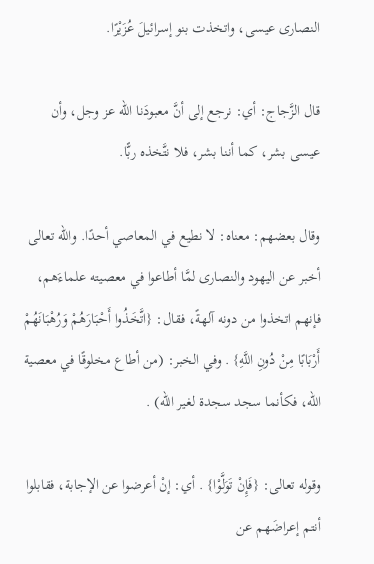النصارى عيسى، واتخذت بنو إسرائيلَ عُزَيْرًا.

قال الزَّجاج: أي: نرجع إلى أنَّ معبودَنا الله عز وجل، وأن عيسى بشر، كما أننا بشر، فلا نتَّخذه ربًّا.

وقال بعضهم: معناه: لا نطيع في المعاصي أحدًا. والله تعالى أخبر عن اليهود والنصارى لمَّا أطاعوا في معصيته علماءَهم، فإنهم اتخذوا من دونه آلهةً، فقال: {اتَّخَذُوا أَحْبَارَهُمْ وَرُهْبَانَهُمْ أَرْبَابًا مِنْ دُونِ اللَّهِ} . وفي الخبر: (من أطاع مخلوقًا في معصية الله، فكأنما سجد سجدة لغير الله) .

وقوله تعالى: {فَإِنْ تَوَلَّوْا} . أي: إنْ أعرضوا عن الإجابة، فقابلوا أنتم إعراضَهم عن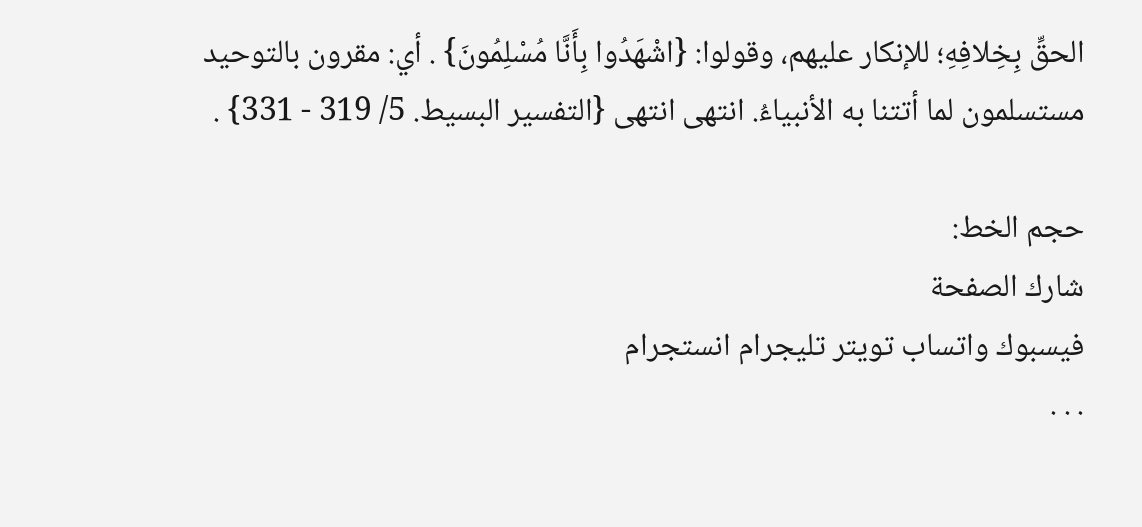الحقِّ بِخِلافِهِ؛ للإنكار عليهم، وقولوا: {اشْهَدُوا بِأَنَّا مُسْلِمُونَ} . أي: مقرون بالتوحيد مستسلمون لما أتتنا به الأنبياءُ. انتهى انتهى {التفسير البسيط. 5/ 319 - 331} .

حجم الخط:
شارك الصفحة
فيسبوك واتساب تويتر تليجرام انستجرام
. . .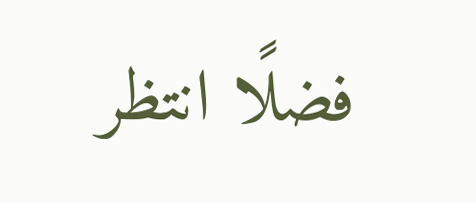فضلًا انتظر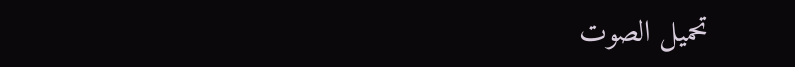تحميل الصوت